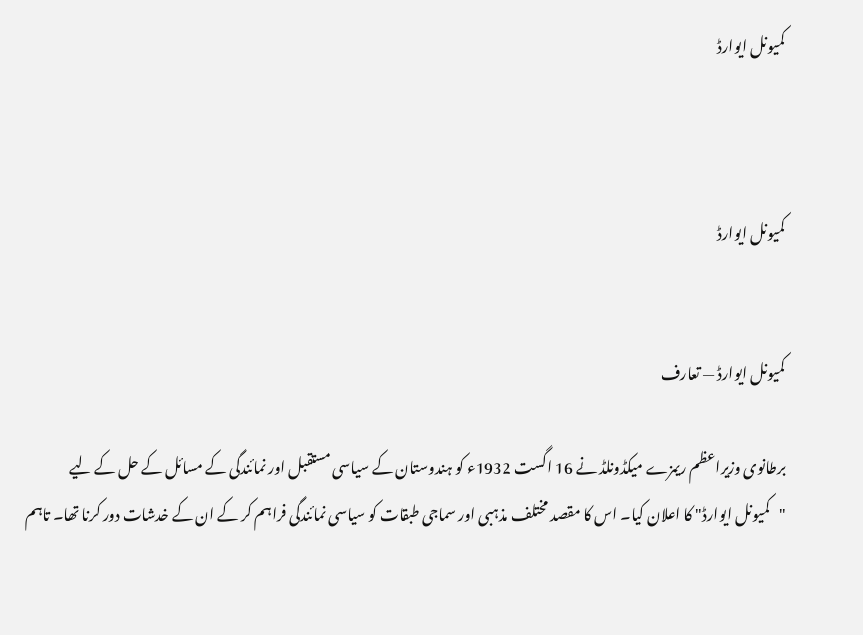کمیونل ایوارڈ



کمیونل ایوارڈ


کمیونل ایوارڈ — تعارف

برطانوی وزیراعظم ریمزے میکڈونلڈ نے 16 اگست 1932ء کو ہندوستان کے سیاسی مستقبل اور نمائندگی کے مسائل کے حل کے لیے "کمیونل ایوارڈ" کا اعلان کیا۔ اس کا مقصد مختلف مذہبی اور سماجی طبقات کو سیاسی نمائندگی فراہم کر کے ان کے خدشات دور کرنا تھا۔ تاہم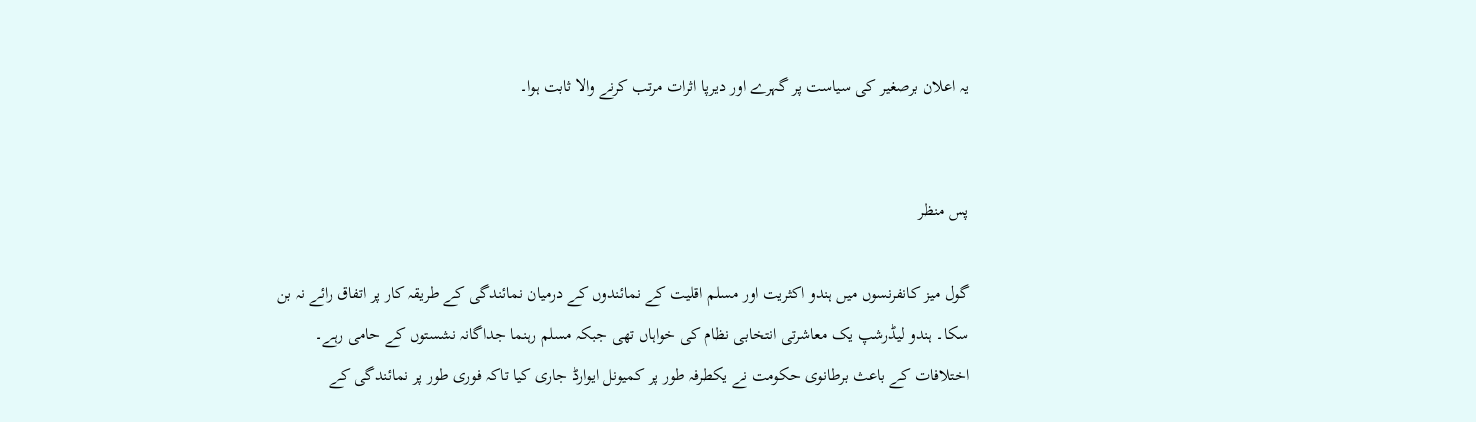یہ اعلان برصغیر کی سیاست پر گہرے اور دیرپا اثرات مرتب کرنے والا ثابت ہوا۔


پس منظر

گول میز کانفرنسوں میں ہندو اکثریت اور مسلم اقلیت کے نمائندوں کے درمیان نمائندگی کے طریقہ کار پر اتفاق رائے نہ بن سکا۔ ہندو لیڈرشپ یک معاشرتی انتخابی نظام کی خواہاں تھی جبکہ مسلم رہنما جداگانہ نشستوں کے حامی رہے۔ اختلافات کے باعث برطانوی حکومت نے یکطرفہ طور پر کمیونل ایوارڈ جاری کیا تاکہ فوری طور پر نمائندگی کے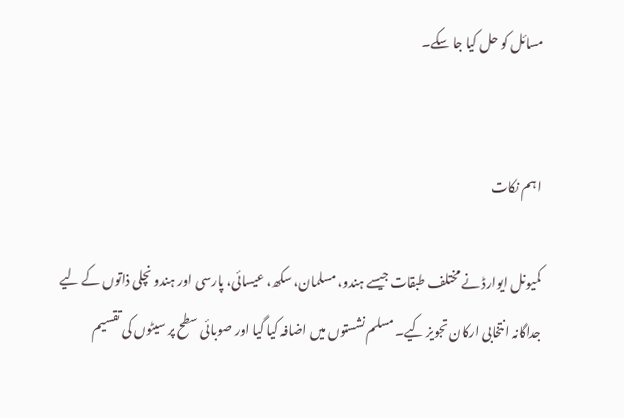مسائل کو حل کیا جا سکے۔


اہم نکات

کمیونل ایوارڈ نے مختلف طبقات جیسے ہندو، مسلمان، سکھ، عیسائی، پارسی اور ہندو نچلی ذاتوں کے لیے جداگانہ انتخابی ارکان تجویز کیے۔ مسلم نشستوں میں اضافہ کیا گیا اور صوبائی سطح پر سیٹوں کی تقسیم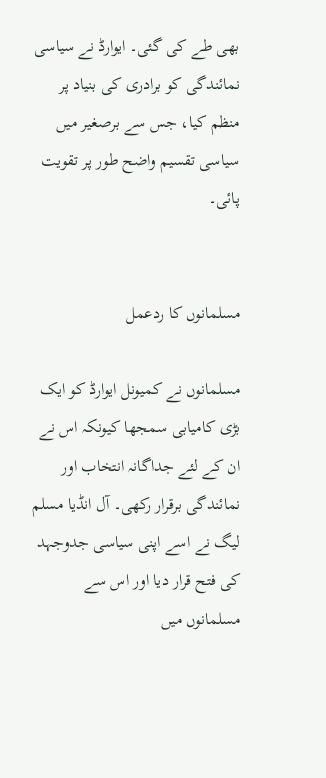بھی طے کی گئی۔ ایوارڈ نے سیاسی نمائندگی کو برادری کی بنیاد پر منظم کیا، جس سے برصغیر میں سیاسی تقسیم واضح طور پر تقویت پائی۔


مسلمانوں کا ردعمل

مسلمانوں نے کمیونل ایوارڈ کو ایک بڑی کامیابی سمجھا کیونکہ اس نے ان کے لئے جداگانہ انتخاب اور نمائندگی برقرار رکھی۔ آل انڈیا مسلم لیگ نے اسے اپنی سیاسی جدوجہد کی فتح قرار دیا اور اس سے مسلمانوں میں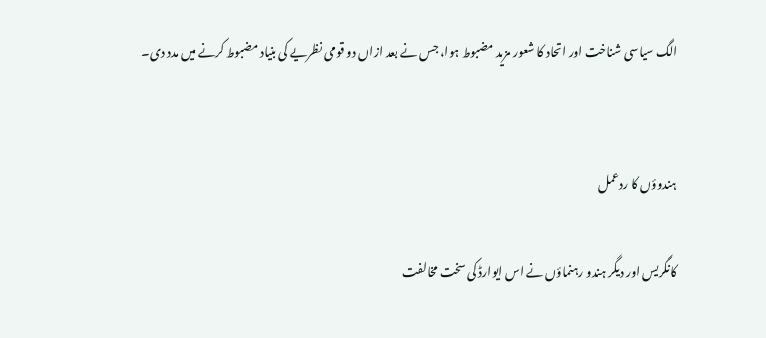الگ سیاسی شناخت اور اتحاد کا شعور مزید مضبوط ہوا، جس نے بعد ازاں دو قومی نظریے کی بنیاد مضبوط کرنے میں مدد دی۔


ہندوؤں کا ردعمل

کانگریس اور دیگر ہندو رہنماؤں نے اس ایوارڈ کی سخت مخالفت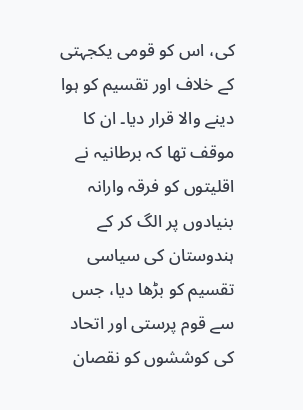کی، اس کو قومی یکجہتی کے خلاف اور تقسیم کو ہوا دینے والا قرار دیا۔ ان کا موقف تھا کہ برطانیہ نے اقلیتوں کو فرقہ وارانہ بنیادوں پر الگ کر کے ہندوستان کی سیاسی تقسیم کو بڑھا دیا، جس سے قوم پرستی اور اتحاد کی کوششوں کو نقصان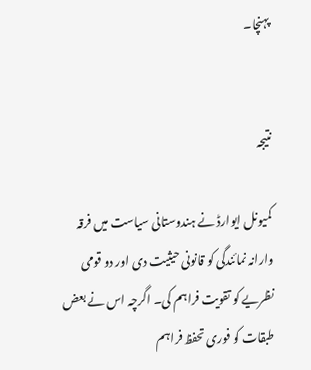پہنچا۔


نتیجہ

کمیونل ایوارڈ نے ہندوستانی سیاست میں فرقہ وارانہ نمائندگی کو قانونی حیثیت دی اور دو قومی نظریے کو تقویت فراہم کی۔ اگرچہ اس نے بعض طبقات کو فوری تحفظ فراہم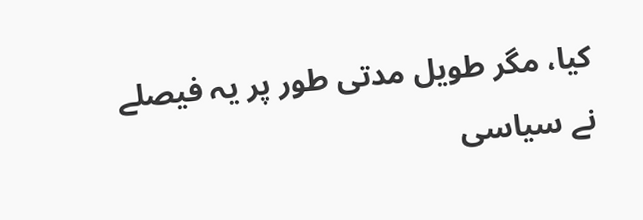کیا، مگر طویل مدتی طور پر یہ فیصلے نے سیاسی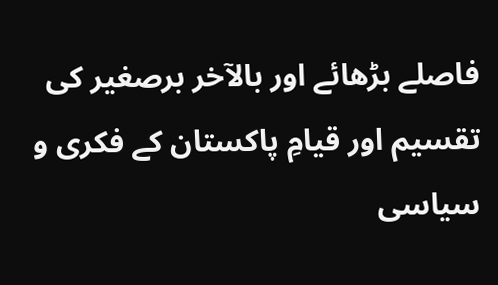فاصلے بڑھائے اور بالآخر برصغیر کی تقسیم اور قیامِ پاکستان کے فکری و سیاسی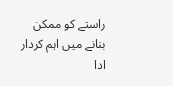راستے کو ممکن بنانے میں اہم کردار ادا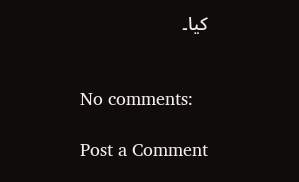کیا۔


No comments:

Post a Comment